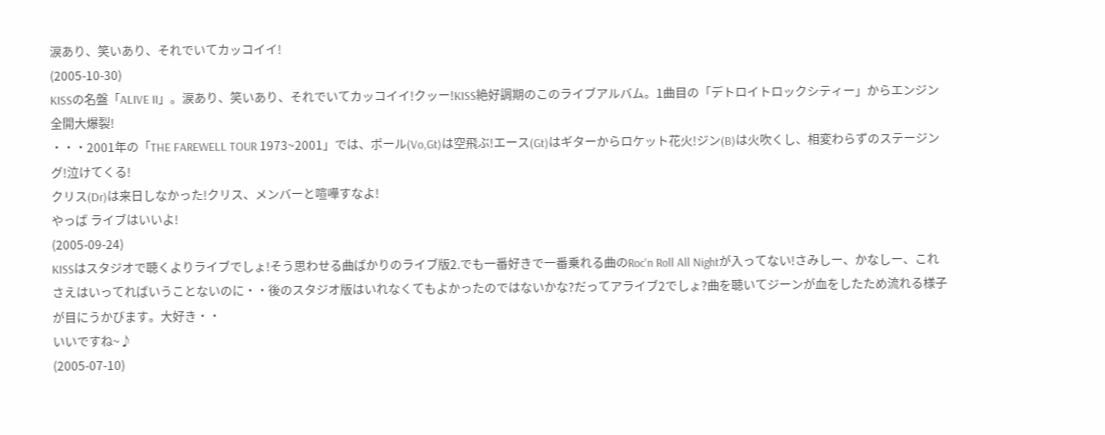涙あり、笑いあり、それでいてカッコイイ!
(2005-10-30)
KISSの名盤「ALIVE II」。涙あり、笑いあり、それでいてカッコイイ!クッー!KISS絶好調期のこのライブアルバム。1曲目の「デトロイトロックシティー」からエンジン全開大爆裂!
・・・2001年の「THE FAREWELL TOUR 1973~2001」では、ポール(Vo,Gt)は空飛ぶ!エース(Gt)はギターからロケット花火!ジン(B)は火吹くし、相変わらずのステージング!泣けてくる!
クリス(Dr)は来日しなかった!クリス、メンバーと喧嘩すなよ!
やっぱ ライブはいいよ!
(2005-09-24)
KISSはスタジオで聴くよりライブでしょ!そう思わせる曲ばかりのライブ版2.でも一番好きで一番乗れる曲のRoc'n Roll All Nightが入ってない!さみしー、かなしー、これさえはいってればいうことないのに・・後のスタジオ版はいれなくてもよかったのではないかな?だってアライブ2でしょ?曲を聴いてジーンが血をしたため流れる様子が目にうかびます。大好き・・
いいですね~♪
(2005-07-10)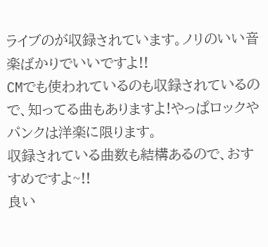ライブのが収録されています。ノリのいい音楽ばかりでいいですよ!!
CMでも使われているのも収録されているので、知ってる曲もありますよ!やっぱロックやパンクは洋楽に限ります。
収録されている曲数も結構あるので、おすすめですよ~!!
良い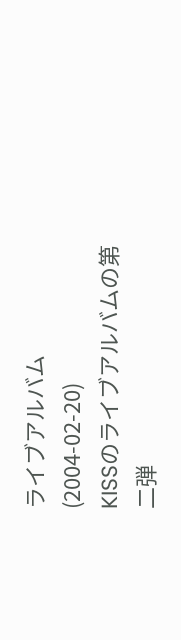ライブアルバム
(2004-02-20)
KISSのライブアルバムの第二弾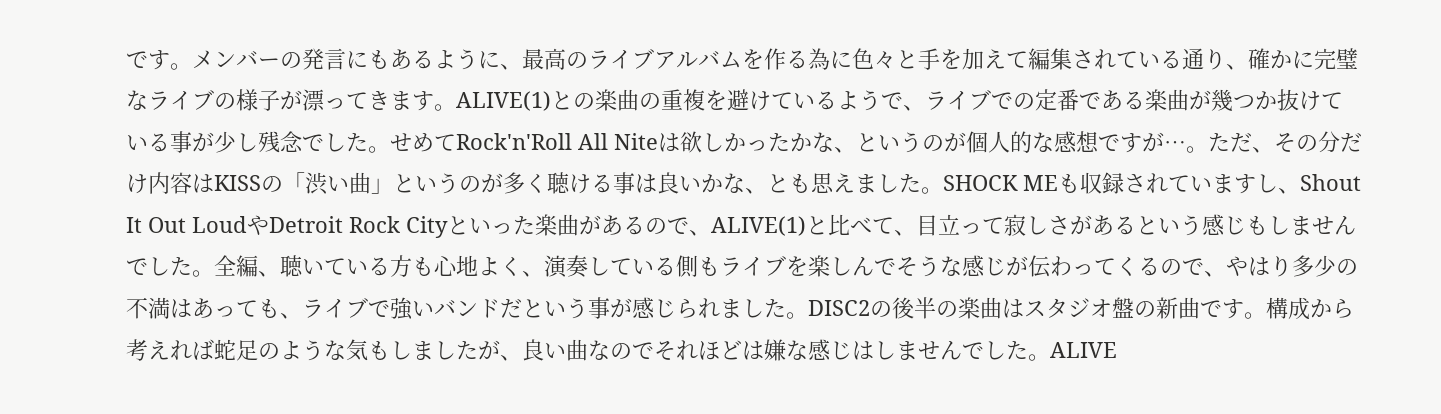です。メンバーの発言にもあるように、最高のライブアルバムを作る為に色々と手を加えて編集されている通り、確かに完璧なライブの様子が漂ってきます。ALIVE(1)との楽曲の重複を避けているようで、ライブでの定番である楽曲が幾つか抜けている事が少し残念でした。せめてRock'n'Roll All Niteは欲しかったかな、というのが個人的な感想ですが…。ただ、その分だけ内容はKISSの「渋い曲」というのが多く聴ける事は良いかな、とも思えました。SHOCK MEも収録されていますし、Shout It Out LoudやDetroit Rock Cityといった楽曲があるので、ALIVE(1)と比べて、目立って寂しさがあるという感じもしませんでした。全編、聴いている方も心地よく、演奏している側もライブを楽しんでそうな感じが伝わってくるので、やはり多少の不満はあっても、ライブで強いバンドだという事が感じられました。DISC2の後半の楽曲はスタジオ盤の新曲です。構成から考えれば蛇足のような気もしましたが、良い曲なのでそれほどは嫌な感じはしませんでした。ALIVE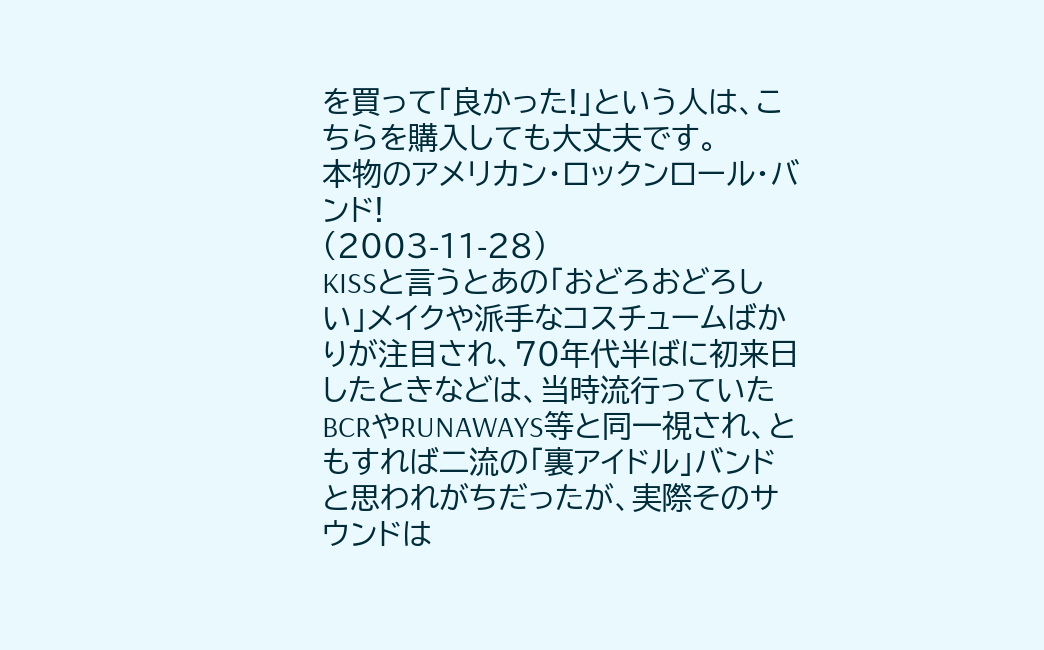を買って「良かった!」という人は、こちらを購入しても大丈夫です。
本物のアメリカン・ロックンロール・バンド!
(2003-11-28)
KISSと言うとあの「おどろおどろしい」メイクや派手なコスチュームばかりが注目され、70年代半ばに初来日したときなどは、当時流行っていたBCRやRUNAWAYS等と同一視され、ともすれば二流の「裏アイドル」バンドと思われがちだったが、実際そのサウンドは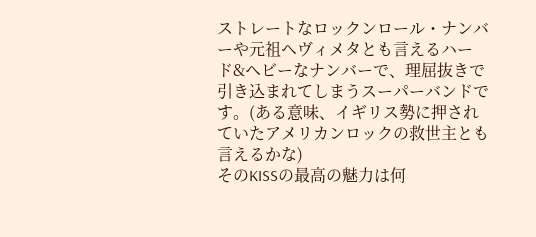ストレートなロックンロール・ナンバーや元祖ヘヴィメタとも言えるハード&ヘビーなナンバーで、理屈抜きで引き込まれてしまうスーパーバンドです。(ある意味、イギリス勢に押されていたアメリカンロックの救世主とも言えるかな)
そのKISSの最高の魅力は何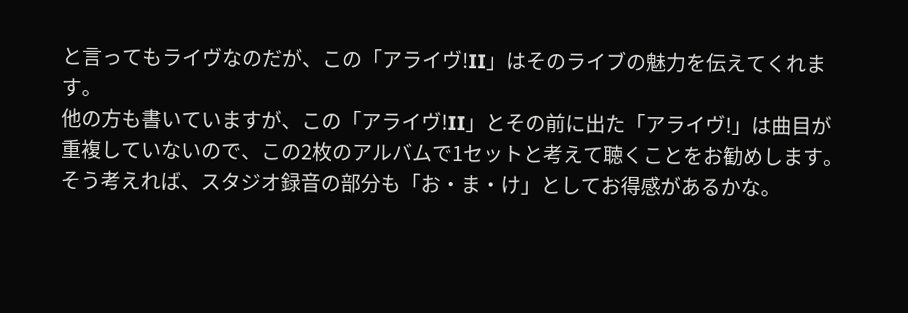と言ってもライヴなのだが、この「アライヴ!II」はそのライブの魅力を伝えてくれます。
他の方も書いていますが、この「アライヴ!II」とその前に出た「アライヴ!」は曲目が重複していないので、この2枚のアルバムで1セットと考えて聴くことをお勧めします。そう考えれば、スタジオ録音の部分も「お・ま・け」としてお得感があるかな。